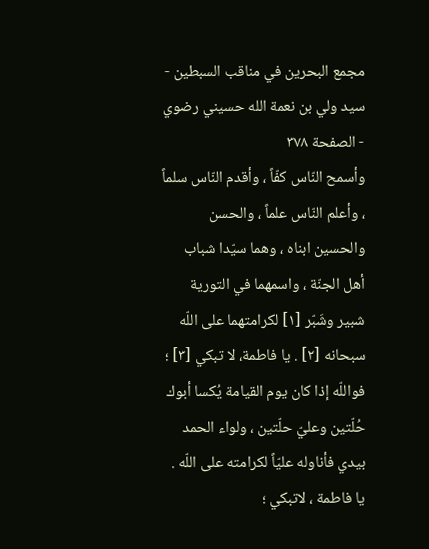مجمع البحرين في مناقب السبطين - سيد ولي بن نعمة الله حسيني رضوي - الصفحة ٣٧٨
وأسمح النّاس كفّاً ، وأقدم النّاس سلماً ، وأعلم النّاس علماً ، والحسن والحسين ابناه ، وهما سيّدا شباب أهل الجنّة ، واسمهما في التورية شبير وشَبّر [١] لكرامتهما على اللّه سبحانه [٢] . يا فاطمة، لا تبكي [٣] ؛ فواللّه إذا كان يوم القيامة يُكسا أبوك حُلّتين وعليّ حلّتين ، ولواء الحمد بيدي فأناوله عليّاً لكرامته على اللّه . يا فاطمة ، لاتبكي ؛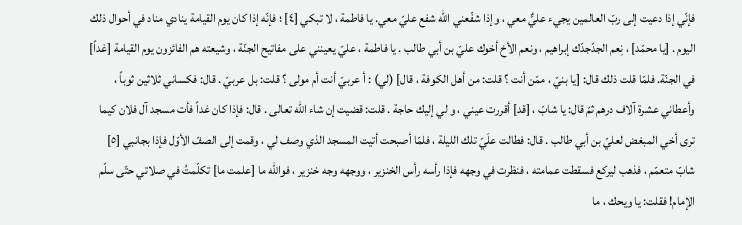فإنّي إذا دعيت إلى ربّ العالمين يجيء عليٌّ معي ، وإذا شفّعني اللّه شفع عليّ معي. يا فاطمة ، لا تبكي [٤] ؛ فإنّه إذا كان يوم القيامة ينادي مناد في أحوال ذلك اليوم . [يا محمّد] ، نِعم الجدّجدّك إبراهيم ، ونعم الأخ أخوك عليّ بن أبي طالب . يا فاطمة ، عليّ يعينني على مفاتيح الجنّة ، وشيعته هم الفائزون يوم القيامة [غداً] في الجنّة. فلمّا قلت ذلك قال: [يا بنيّ ، ممّن أنت ؟ قلت: من أهل الكوفة ، قال] (لي) : أ عربيّ أنت أم مولى ؟ قلت: بل عربيّ . قال: فكساني ثلاثين ثوباً ، وأعطاني عشرة آلاف درهم ثمّ قال: يا شابّ ، [قد] أقررت عيني ، و لي إليك حاجة . قلت: قضيت إن شاء اللّه تعالى . قال: فإذا كان غداً فأت مسجد آل فلان كيما ترى أخي المبغض لعليّ بن أبي طالب . قال: فطالت علَيّ تلك الليلة ، فلمّا أصبحت أتيت المسجد الذي وصف لي ، وقمت إلى الصفّ الأوّل فإذا بجانبي [٥] شابّ متعمّم ، فذهب ليركع فسقطت عمامته ، فنظرت في وجهه فإذا رأسه رأس الخنزير ، ووجهه وجه خنزير ، فواللّه ما [علمت ما] تكلّمتُ في صلاتي حتّى سلّم الإمام! فقلت: يا ويحك ، ما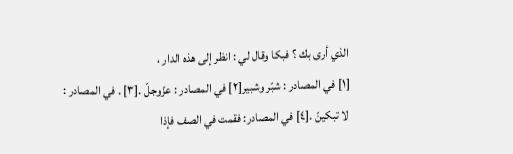الذي أرى بك ؟ فبكا وقال لي : انظر إلى هذه الدار ،
[١] في المصادر : شبّر وشبير[٢] في المصادر : عزّوجلّ .[٣] . في المصادر : لا تبكينّ .[٤] في المصادر: فقمت في الصف فإذا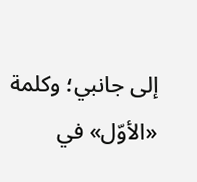إلى جانبي؛ وكلمة «الأوّل» في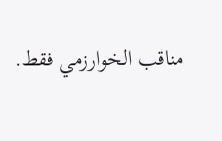مناقب الخوارزمي فقط.